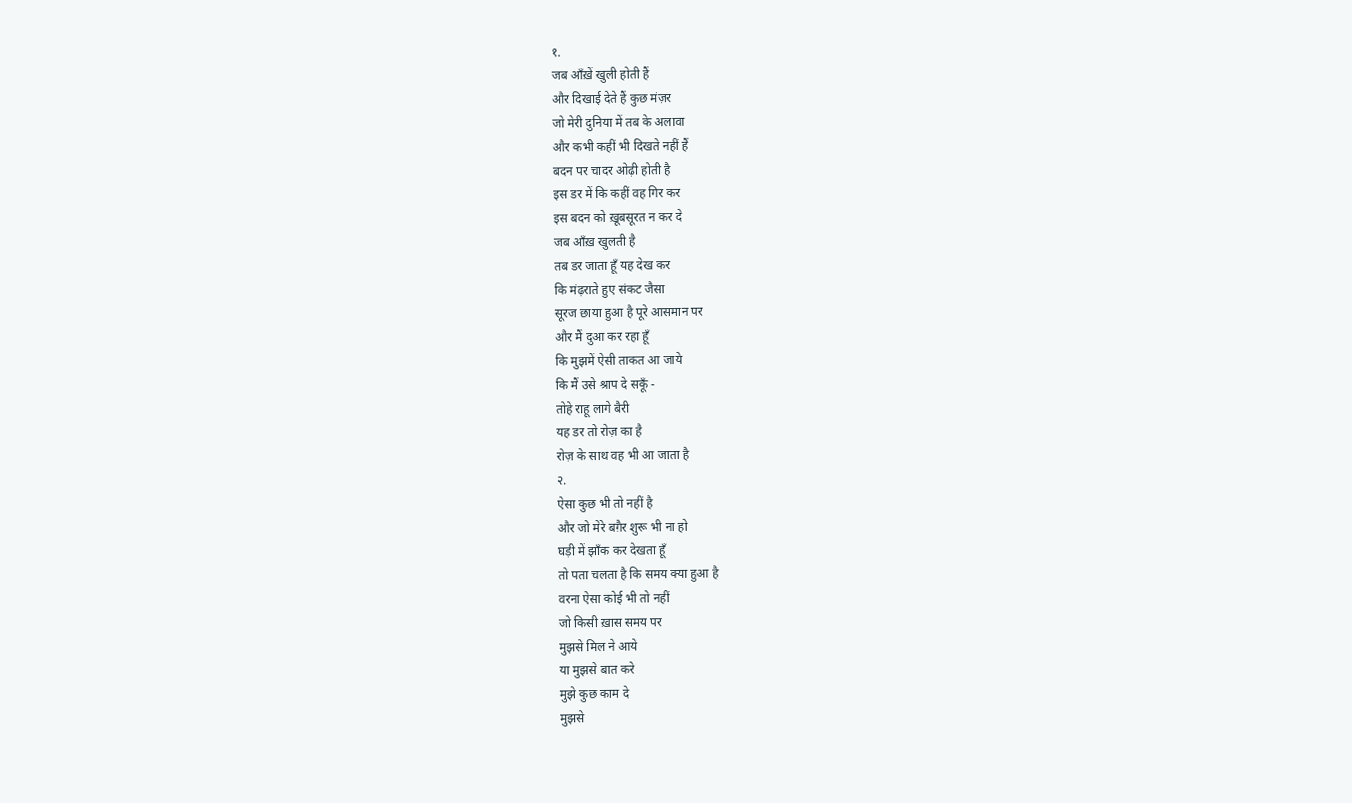१.
जब आँख़ें खुली होती हैं
और दिखाई देते हैं कुछ मंज़र
जो मेरी दुनिया में तब के अलावा
और कभी कहीं भी दिखते नहीं हैं
बदन पर चादर ओढ़ी होती है
इस डर में कि कहीं वह गिर कर
इस बदन को ख़ूबसूरत न कर दे
जब आँख़ खुलती है
तब डर जाता हूँ यह देख कर
कि मंढ़राते हुए संकट जैसा
सूरज छाया हुआ है पूरे आसमान पर
और मैं दुआ कर रहा हूँ
कि मुझमें ऐसी ताकत आ जाये
कि मैं उसे श्राप दे सकूँ -
तोहे राहू लागे बैरी
यह डर तो रोज़ का है
रोज़ के साथ वह भी आ जाता है
२.
ऐसा कुछ भी तो नहीं है
और जो मेरे बग़ैर शुरू भी ना हो
घड़ी में झाँक कर देखता हूँ
तो पता चलता है कि समय क्या हुआ है
वरना ऐसा कोई भी तो नहीं
जो किसी ख़ास समय पर
मुझसे मिल ने आये
या मुझसे बात करे
मुझे कुछ काम दे
मुझसे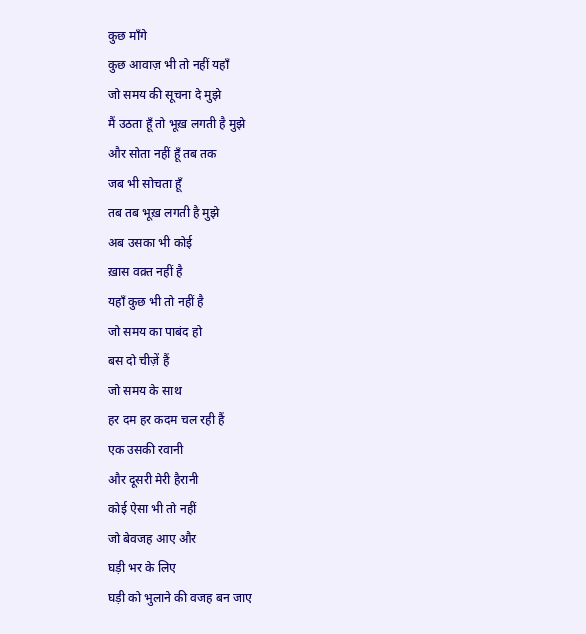कुछ माँगे
कुछ आवाज़ भी तो नहीं यहाँ
जो समय की सूचना दे मुझे
मैं उठता हूँ तो भूख़ लगती है मुझे
और सोता नहीं हूँ तब तक
जब भी सोचता हूँ
तब तब भूख़ लगती है मुझे
अब उसका भी कोई
ख़ास वक़्त नहीं है
यहाँ कुछ भी तो नहीं है
जो समय का पाबंद हो
बस दो चीज़ें हैं
जो समय के साथ
हर दम हर कदम चल रही हैं
एक उसकी रवानी
और दूसरी मेरी हैरानी
कोई ऐसा भी तो नहीं
जो बेवजह आए और
घड़ी भर के लिए
घड़ी को भुलाने की वजह बन जाए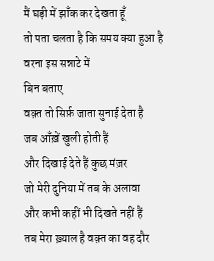मैं घड़ी में झाँक कर देखता हूँ
तो पता चलता है कि समय क्या हुआ है
वरना इस सन्नाटे में
बिन बताए
वक़्त तो सिर्फ़ जाता सुनाई देता है
जब आँख़ें खुली होती हैं
और दिखाई देते हैं कुछ मंज़र
जो मेरी दुनिया में तब के अलावा
और कभी कहीं भी दिखते नहीं हैं
तब मेरा ख़्याल है वक़्त का वह दौर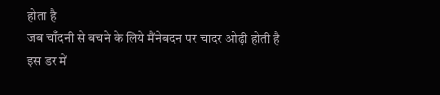होता है
जब चाँदनी से बचने के लिये मैंनेबदन पर चादर ओढ़ी होती है
इस डर में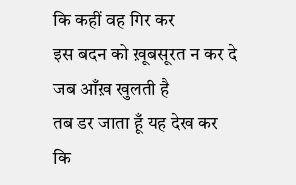कि कहीं वह गिर कर
इस बदन को ख़ूबसूरत न कर दे
जब आँख़ खुलती है
तब डर जाता हूँ यह देख कर
कि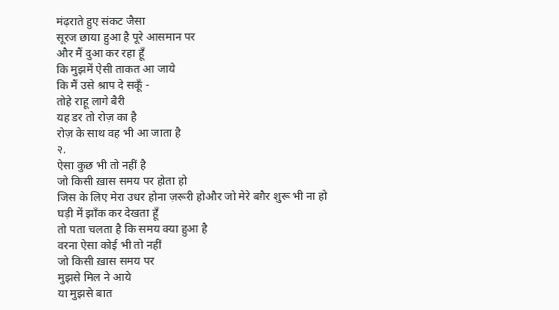मंढ़राते हुए संकट जैसा
सूरज छाया हुआ है पूरे आसमान पर
और मैं दुआ कर रहा हूँ
कि मुझमें ऐसी ताकत आ जाये
कि मैं उसे श्राप दे सकूँ -
तोहे राहू लागे बैरी
यह डर तो रोज़ का है
रोज़ के साथ वह भी आ जाता है
२.
ऐसा कुछ भी तो नहीं है
जो किसी ख़ास समय पर होता हो
जिस के लिए मेरा उधर होना ज़रूरी होऔर जो मेरे बग़ैर शुरू भी ना हो
घड़ी में झाँक कर देखता हूँ
तो पता चलता है कि समय क्या हुआ है
वरना ऐसा कोई भी तो नहीं
जो किसी ख़ास समय पर
मुझसे मिल ने आये
या मुझसे बात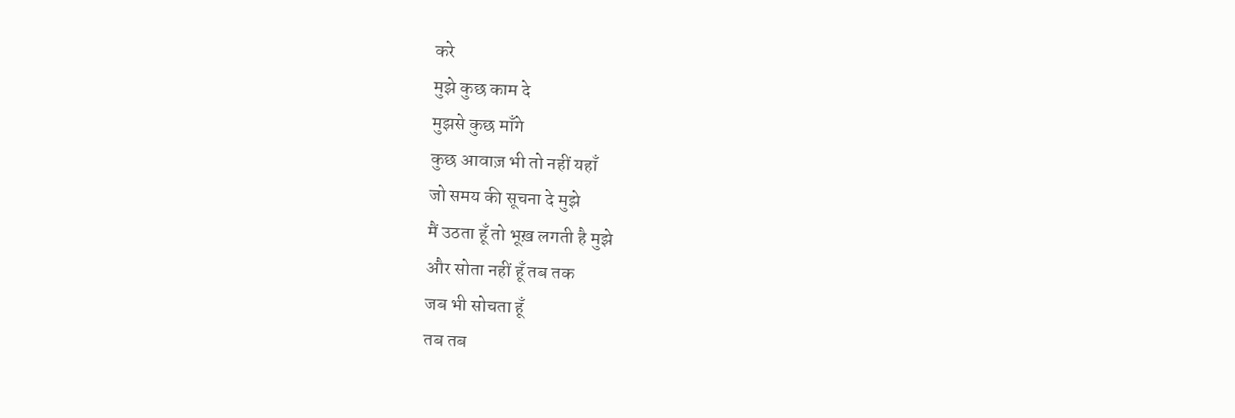करे
मुझे कुछ काम दे
मुझसे कुछ माँगे
कुछ आवाज़ भी तो नहीं यहाँ
जो समय की सूचना दे मुझे
मैं उठता हूँ तो भूख़ लगती है मुझे
और सोता नहीं हूँ तब तक
जब भी सोचता हूँ
तब तब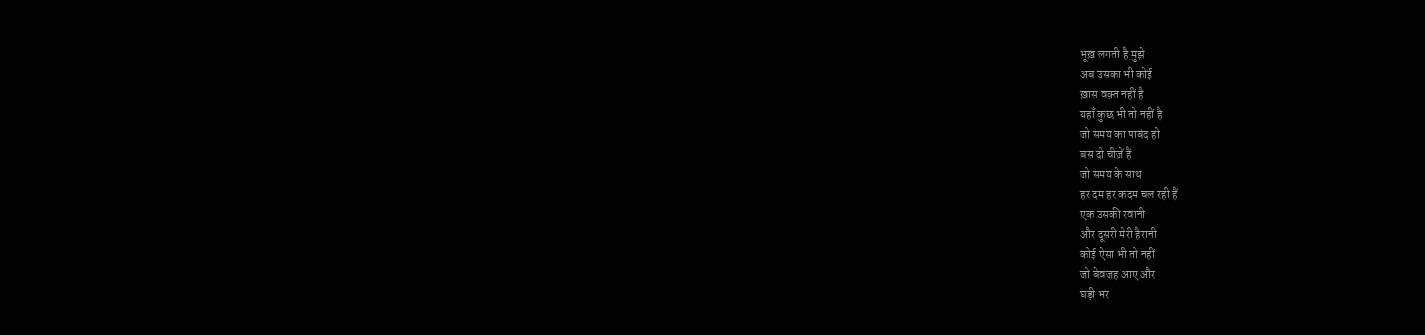भूख़ लगती है मुझे
अब उसका भी कोई
ख़ास वक़्त नहीं है
यहाँ कुछ भी तो नहीं है
जो समय का पाबंद हो
बस दो चीज़ें हैं
जो समय के साथ
हर दम हर कदम चल रही हैं
एक उसकी रवानी
और दूसरी मेरी हैरानी
कोई ऐसा भी तो नहीं
जो बेवजह आए और
घड़ी भर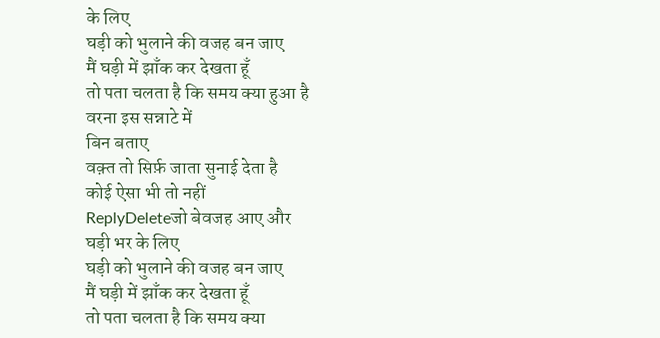के लिए
घड़ी को भुलाने की वजह बन जाए
मैं घड़ी में झाँक कर देखता हूँ
तो पता चलता है कि समय क्या हुआ है
वरना इस सन्नाटे में
बिन बताए
वक़्त तो सिर्फ़ जाता सुनाई देता है
कोई ऐसा भी तो नहीं
ReplyDeleteजो बेवजह आए और
घड़ी भर के लिए
घड़ी को भुलाने की वजह बन जाए
मैं घड़ी में झाँक कर देखता हूँ
तो पता चलता है कि समय क्या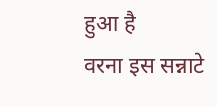हुआ है
वरना इस सन्नाटे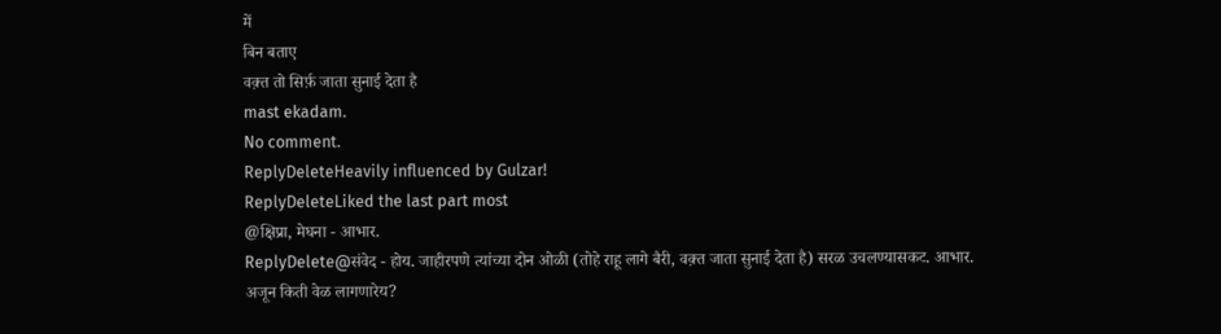में
बिन बताए
वक़्त तो सिर्फ़ जाता सुनाई देता है
mast ekadam.
No comment.
ReplyDeleteHeavily influenced by Gulzar!
ReplyDeleteLiked the last part most
@क्षिप्रा, मेघना - आभार.
ReplyDelete@संवेद - होय. जाहीरपणे त्यांच्या दोन ओळी (तोहे राहू लागे बैरी, वक़्त जाता सुनाई देता है) सरळ उचलण्यासकट. आभार.
अजून किती वेळ लागणारेय?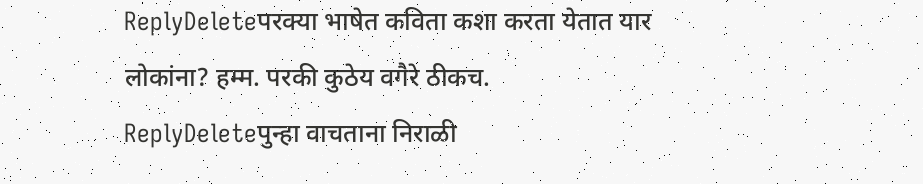ReplyDeleteपरक्या भाषेत कविता कशा करता येतात यार लोकांना? हम्म. परकी कुठेय वगैरे ठीकच.
ReplyDeleteपुन्हा वाचताना निराळी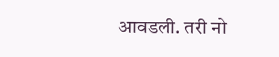आवडली. तरी नो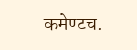कमेण्टच.